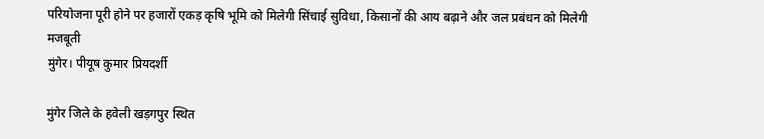परियोजना पूरी होने पर हजारों एकड़ कृषि भूमि को मिलेगी सिंचाई सुविधा, किसानों की आय बढ़ाने और जल प्रबंधन को मिलेगी मजबूती
मुंगेर। पीयूष कुमार प्रियदर्शी

मुंगेर जिले के हवेली खड़गपुर स्थित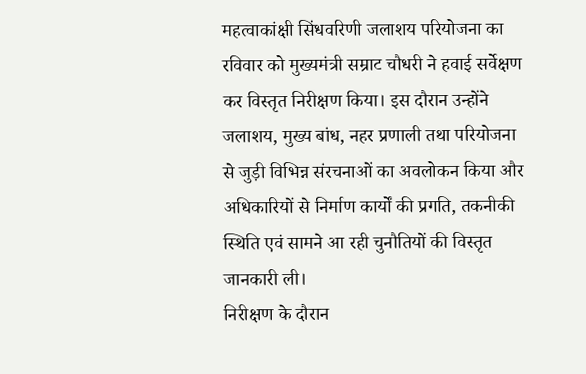महत्वाकांक्षी सिंधवरिणी जलाशय परियोजना का रविवार को मुख्यमंत्री सम्राट चौधरी ने हवाई सर्वेक्षण कर विस्तृत निरीक्षण किया। इस दौरान उन्होंने जलाशय, मुख्य बांध, नहर प्रणाली तथा परियोजना से जुड़ी विभिन्न संरचनाओं का अवलोकन किया और अधिकारियों से निर्माण कार्यों की प्रगति, तकनीकी स्थिति एवं सामने आ रही चुनौतियों की विस्तृत जानकारी ली।
निरीक्षण के दौरान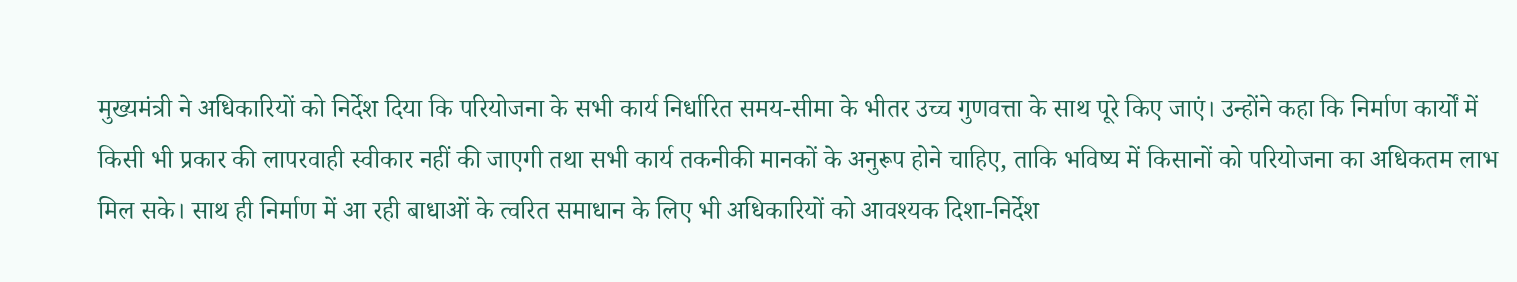मुख्यमंत्री ने अधिकारियों को निर्देश दिया कि परियोजना के सभी कार्य निर्धारित समय-सीमा के भीतर उच्च गुणवत्ता के साथ पूरे किए जाएं। उन्होंने कहा कि निर्माण कार्यों में किसी भी प्रकार की लापरवाही स्वीकार नहीं की जाएगी तथा सभी कार्य तकनीकी मानकों के अनुरूप होने चाहिए, ताकि भविष्य में किसानों को परियोजना का अधिकतम लाभ मिल सके। साथ ही निर्माण में आ रही बाधाओं के त्वरित समाधान के लिए भी अधिकारियों को आवश्यक दिशा-निर्देश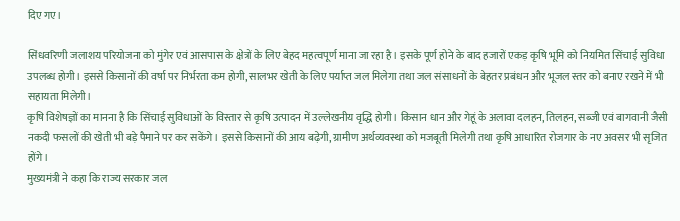दिए गए।

सिंधवरिणी जलाशय परियोजना को मुंगेर एवं आसपास के क्षेत्रों के लिए बेहद महत्वपूर्ण माना जा रहा है। इसके पूर्ण होने के बाद हजारों एकड़ कृषि भूमि को नियमित सिंचाई सुविधा उपलब्ध होगी। इससे किसानों की वर्षा पर निर्भरता कम होगी, सालभर खेती के लिए पर्याप्त जल मिलेगा तथा जल संसाधनों के बेहतर प्रबंधन और भूजल स्तर को बनाए रखने में भी सहायता मिलेगी।
कृषि विशेषज्ञों का मानना है कि सिंचाई सुविधाओं के विस्तार से कृषि उत्पादन में उल्लेखनीय वृद्धि होगी। किसान धान और गेहूं के अलावा दलहन, तिलहन, सब्जी एवं बागवानी जैसी नकदी फसलों की खेती भी बड़े पैमाने पर कर सकेंगे। इससे किसानों की आय बढ़ेगी, ग्रामीण अर्थव्यवस्था को मजबूती मिलेगी तथा कृषि आधारित रोजगार के नए अवसर भी सृजित होंगे।
मुख्यमंत्री ने कहा कि राज्य सरकार जल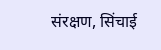संरक्षण, सिंचाई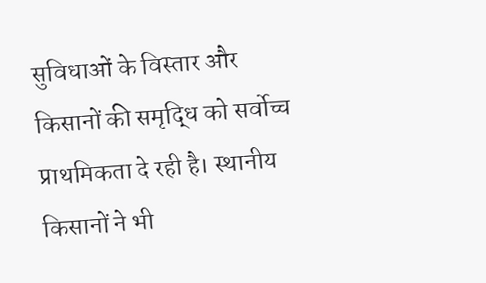सुविधाओं के विस्तार और किसानों की समृद्धि को सर्वोच्च प्राथमिकता दे रही है। स्थानीय किसानों ने भी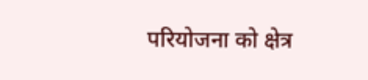परियोजना को क्षेत्र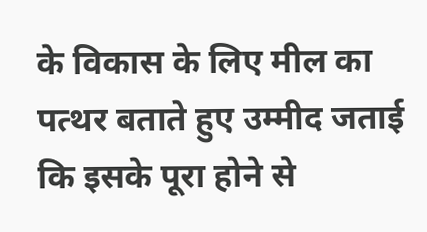के विकास के लिए मील का पत्थर बताते हुए उम्मीद जताई कि इसके पूरा होने से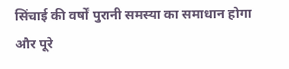सिंचाई की वर्षों पुरानी समस्या का समाधान होगा और पूरे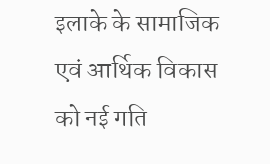इलाके के सामाजिक एवं आर्थिक विकास को नई गति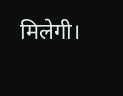मिलेगी।